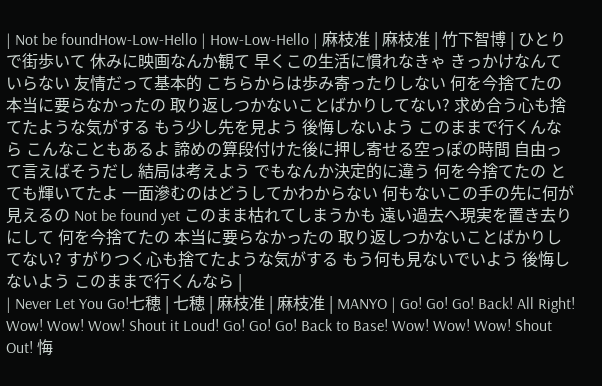| Not be foundHow-Low-Hello | How-Low-Hello | 麻枝准 | 麻枝准 | 竹下智博 | ひとりで街歩いて 休みに映画なんか観て 早くこの生活に慣れなきゃ きっかけなんていらない 友情だって基本的 こちらからは歩み寄ったりしない 何を今捨てたの 本当に要らなかったの 取り返しつかないことばかりしてない? 求め合う心も捨てたような気がする もう少し先を見よう 後悔しないよう このままで行くんなら こんなこともあるよ 諦めの算段付けた後に押し寄せる空っぽの時間 自由って言えばそうだし 結局は考えよう でもなんか決定的に違う 何を今捨てたの とても輝いてたよ 一面滲むのはどうしてかわからない 何もないこの手の先に何が見えるの Not be found yet このまま枯れてしまうかも 遠い過去へ現実を置き去りにして 何を今捨てたの 本当に要らなかったの 取り返しつかないことばかりしてない? すがりつく心も捨てたような気がする もう何も見ないでいよう 後悔しないよう このままで行くんなら |
| Never Let You Go!七穂 | 七穂 | 麻枝准 | 麻枝准 | MANYO | Go! Go! Go! Back! All Right! Wow! Wow! Wow! Shout it Loud! Go! Go! Go! Back to Base! Wow! Wow! Wow! Shout Out! 悔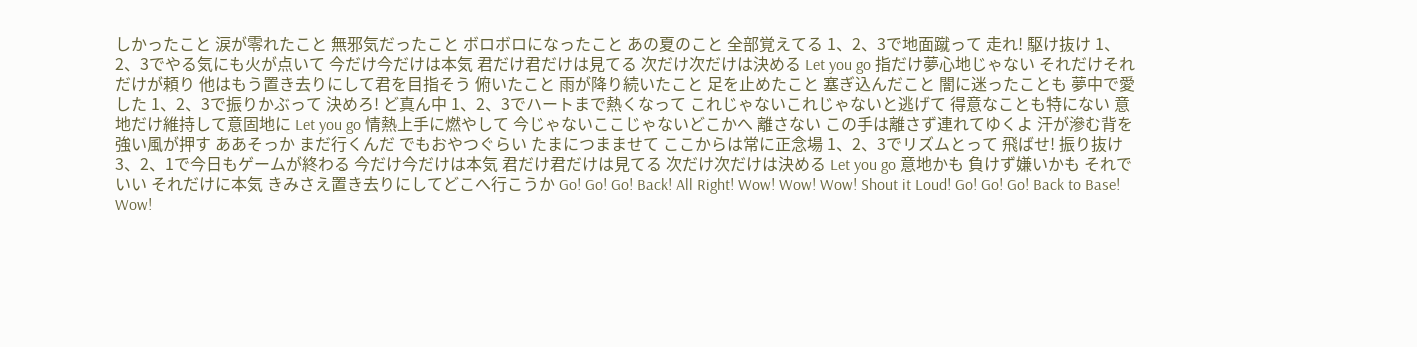しかったこと 涙が零れたこと 無邪気だったこと ボロボロになったこと あの夏のこと 全部覚えてる 1、2、3で地面蹴って 走れ! 駆け抜け 1、2、3でやる気にも火が点いて 今だけ今だけは本気 君だけ君だけは見てる 次だけ次だけは決める Let you go 指だけ夢心地じゃない それだけそれだけが頼り 他はもう置き去りにして君を目指そう 俯いたこと 雨が降り続いたこと 足を止めたこと 塞ぎ込んだこと 闇に迷ったことも 夢中で愛した 1、2、3で振りかぶって 決めろ! ど真ん中 1、2、3でハートまで熱くなって これじゃないこれじゃないと逃げて 得意なことも特にない 意地だけ維持して意固地に Let you go 情熱上手に燃やして 今じゃないここじゃないどこかへ 離さない この手は離さず連れてゆくよ 汗が滲む背を 強い風が押す ああそっか まだ行くんだ でもおやつぐらい たまにつまませて ここからは常に正念場 1、2、3でリズムとって 飛ばせ! 振り抜け 3、2、1で今日もゲームが終わる 今だけ今だけは本気 君だけ君だけは見てる 次だけ次だけは決める Let you go 意地かも 負けず嫌いかも それでいい それだけに本気 きみさえ置き去りにしてどこへ行こうか Go! Go! Go! Back! All Right! Wow! Wow! Wow! Shout it Loud! Go! Go! Go! Back to Base! Wow!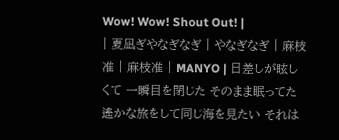Wow! Wow! Shout Out! |
| 夏凪ぎやなぎなぎ | やなぎなぎ | 麻枝准 | 麻枝准 | MANYO | 日差しが眩しくて 一瞬目を閉じた そのまま眠ってた 遙かな旅をして同じ海を見たい それは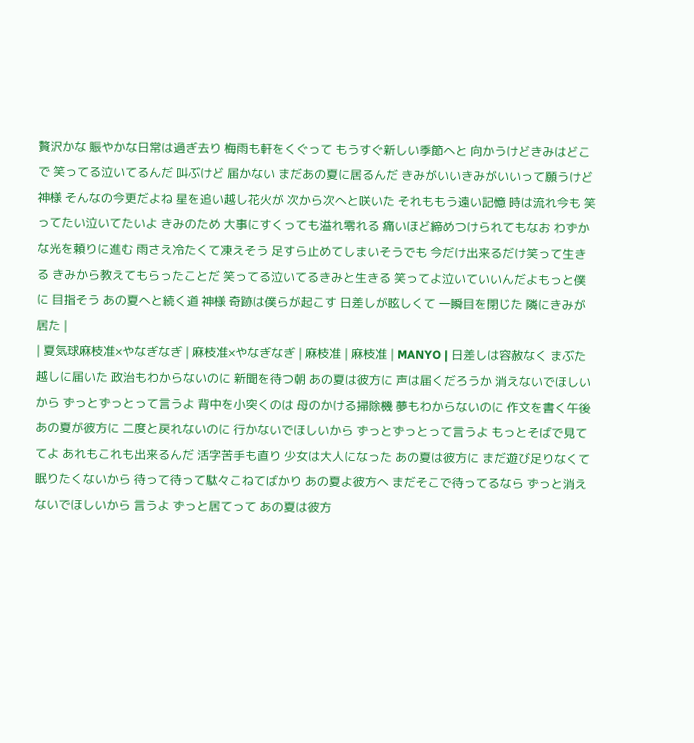贅沢かな 賑やかな日常は過ぎ去り 梅雨も軒をくぐって もうすぐ新しい季節へと 向かうけどきみはどこで 笑ってる泣いてるんだ 叫ぶけど 届かない まだあの夏に居るんだ きみがいいきみがいいって願うけど 神様 そんなの今更だよね 星を追い越し花火が 次から次へと咲いた それももう遠い記憶 時は流れ今も 笑ってたい泣いてたいよ きみのため 大事にすくっても溢れ零れる 痛いほど締めつけられてもなお わずかな光を頼りに進む 雨さえ冷たくて凍えそう 足すら止めてしまいそうでも 今だけ出来るだけ笑って生きる きみから教えてもらったことだ 笑ってる泣いてるきみと生きる 笑ってよ泣いていいんだよもっと僕に 目指そう あの夏へと続く道 神様 奇跡は僕らが起こす 日差しが眩しくて 一瞬目を閉じた 隣にきみが居た |
| 夏気球麻枝准×やなぎなぎ | 麻枝准×やなぎなぎ | 麻枝准 | 麻枝准 | MANYO | 日差しは容赦なく まぶた越しに届いた 政治もわからないのに 新聞を待つ朝 あの夏は彼方に 声は届くだろうか 消えないでほしいから ずっとずっとって言うよ 背中を小突くのは 母のかける掃除機 夢もわからないのに 作文を書く午後 あの夏が彼方に 二度と戻れないのに 行かないでほしいから ずっとずっとって言うよ もっとそばで見ててよ あれもこれも出来るんだ 活字苦手も直り 少女は大人になった あの夏は彼方に まだ遊び足りなくて 眠りたくないから 待って待って駄々こねてばかり あの夏よ彼方へ まだそこで待ってるなら ずっと消えないでほしいから 言うよ ずっと居てって あの夏は彼方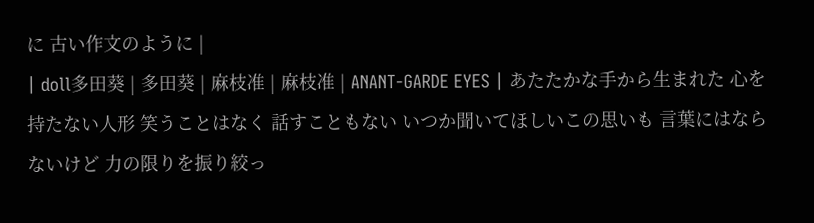に 古い作文のように |
| doll多田葵 | 多田葵 | 麻枝准 | 麻枝准 | ANANT-GARDE EYES | あたたかな手から生まれた 心を持たない人形 笑うことはなく 話すこともない いつか聞いてほしいこの思いも 言葉にはならないけど 力の限りを振り絞っ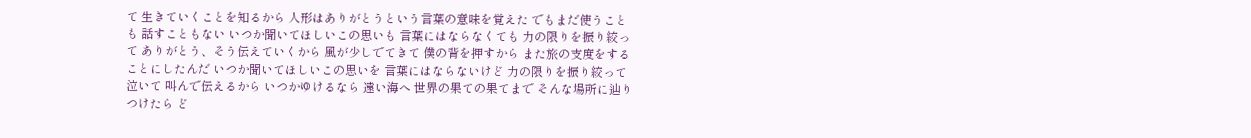て 生きていくことを知るから 人形はありがとうという言葉の意味を覚えた でもまだ使うことも 話すこともない いつか聞いてほしいこの思いも 言葉にはならなくても 力の限りを振り絞って ありがとう、そう伝えていくから 風が少しでてきて 僕の背を押すから また旅の支度をすることにしたんだ いつか聞いてほしいこの思いを 言葉にはならないけど 力の限りを振り絞って 泣いて 叫んで伝えるから いつかゆけるなら 遠い海へ 世界の果ての果てまで そんな場所に辿りつけたら ど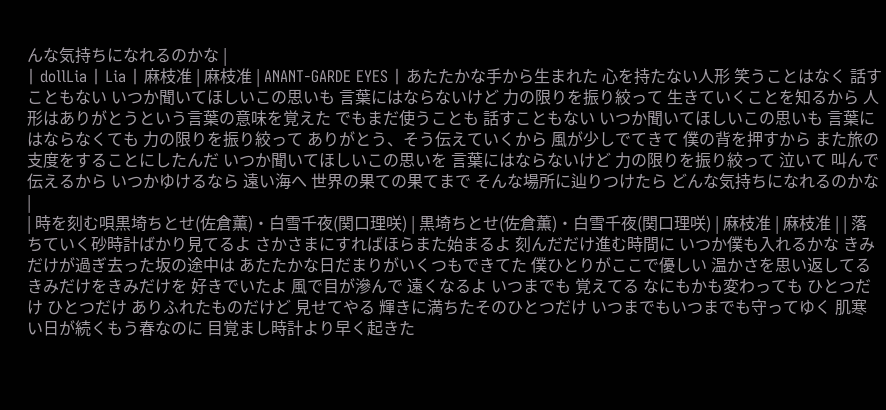んな気持ちになれるのかな |
| dollLia | Lia | 麻枝准 | 麻枝准 | ANANT-GARDE EYES | あたたかな手から生まれた 心を持たない人形 笑うことはなく 話すこともない いつか聞いてほしいこの思いも 言葉にはならないけど 力の限りを振り絞って 生きていくことを知るから 人形はありがとうという言葉の意味を覚えた でもまだ使うことも 話すこともない いつか聞いてほしいこの思いも 言葉にはならなくても 力の限りを振り絞って ありがとう、そう伝えていくから 風が少しでてきて 僕の背を押すから また旅の支度をすることにしたんだ いつか聞いてほしいこの思いを 言葉にはならないけど 力の限りを振り絞って 泣いて 叫んで伝えるから いつかゆけるなら 遠い海へ 世界の果ての果てまで そんな場所に辿りつけたら どんな気持ちになれるのかな |
| 時を刻む唄黒埼ちとせ(佐倉薫)・白雪千夜(関口理咲) | 黒埼ちとせ(佐倉薫)・白雪千夜(関口理咲) | 麻枝准 | 麻枝准 | | 落ちていく砂時計ばかり見てるよ さかさまにすればほらまた始まるよ 刻んだだけ進む時間に いつか僕も入れるかな きみだけが過ぎ去った坂の途中は あたたかな日だまりがいくつもできてた 僕ひとりがここで優しい 温かさを思い返してる きみだけをきみだけを 好きでいたよ 風で目が滲んで 遠くなるよ いつまでも 覚えてる なにもかも変わっても ひとつだけ ひとつだけ ありふれたものだけど 見せてやる 輝きに満ちたそのひとつだけ いつまでもいつまでも守ってゆく 肌寒い日が続くもう春なのに 目覚まし時計より早く起きた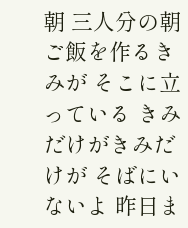朝 三人分の朝ご飯を作るきみが そこに立っている きみだけがきみだけが そばにいないよ 昨日ま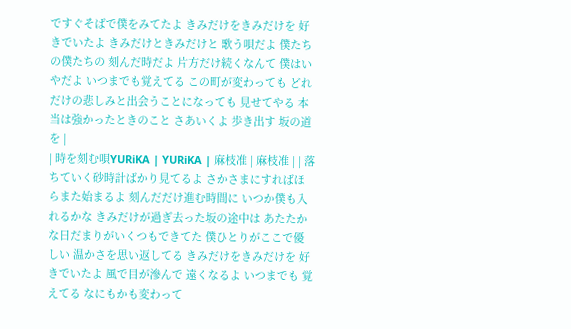ですぐそばで僕をみてたよ きみだけをきみだけを 好きでいたよ きみだけときみだけと 歌う唄だよ 僕たちの僕たちの 刻んだ時だよ 片方だけ続くなんて 僕はいやだよ いつまでも覚えてる この町が変わっても どれだけの悲しみと出会うことになっても 見せてやる 本当は強かったときのこと さあいくよ 歩き出す 坂の道を |
| 時を刻む唄YURiKA | YURiKA | 麻枝准 | 麻枝准 | | 落ちていく砂時計ばかり見てるよ さかさまにすればほらまた始まるよ 刻んだだけ進む時間に いつか僕も入れるかな きみだけが過ぎ去った坂の途中は あたたかな日だまりがいくつもできてた 僕ひとりがここで優しい 温かさを思い返してる きみだけをきみだけを 好きでいたよ 風で目が滲んで 遠くなるよ いつまでも 覚えてる なにもかも変わって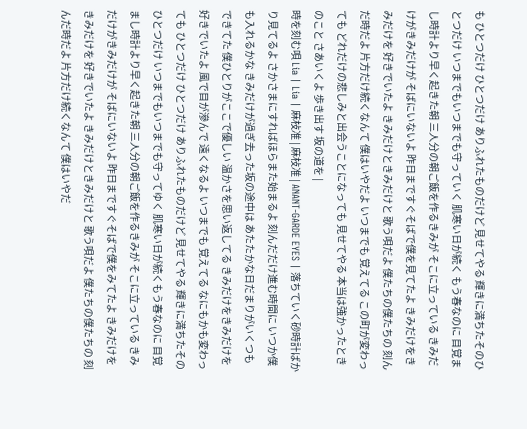も ひとつだけ ひとつだけ ありふれたものだけど 見せてやる 輝きに満ちたそのひとつだけ いつまでもいつまでも守っていく 肌寒い日が続く もう春なのに 目覚まし時計より早く起きた朝 三人分の朝ご飯を作るきみが そこに立っている きみだけがきみだけが そばにいないよ 昨日まですぐそばで僕を見てたよ きみだけをきみだけを 好きでいたよ きみだけときみだけと 歌う唄だよ 僕たちの僕たちの 刻んだ時だよ 片方だけ続くなんて 僕はいやだよ いつまでも 覚えてる この町が変わっても どれだけの悲しみと出会うことになっても 見せてやる 本当は強かったときのこと さあいくよ 歩き出す 坂の道を |
時を刻む唄 Lia | Lia | 麻枝准 | 麻枝准 | ANANT-GARDE EYES | 落ちていく砂時計ばかり見てるよ さかさまにすればほらまた始まるよ 刻んだだけ進む時間に いつか僕も入れるかな きみだけが過ぎ去った坂の途中は あたたかな日だまりがいくつもできてた 僕ひとりがここで優しい 温かさを思い返してる きみだけをきみだけを 好きでいたよ 風で目が滲んで 遠くなるよ いつまでも 覚えてる なにもかも変わっても ひとつだけ ひとつだけ ありふれたものだけど 見せてやる 輝きに満ちたそのひとつだけ いつまでもいつまでも守ってゆく 肌寒い日が続くもう春なのに 目覚まし時計より早く起きた朝 三人分の朝ご飯を作るきみが そこに立っている きみだけがきみだけが そばにいないよ 昨日まですぐそばで僕をみてたよ きみだけをきみだけを 好きでいたよ きみだけときみだけと 歌う唄だよ 僕たちの僕たちの 刻んだ時だよ 片方だけ続くなんて 僕はいやだ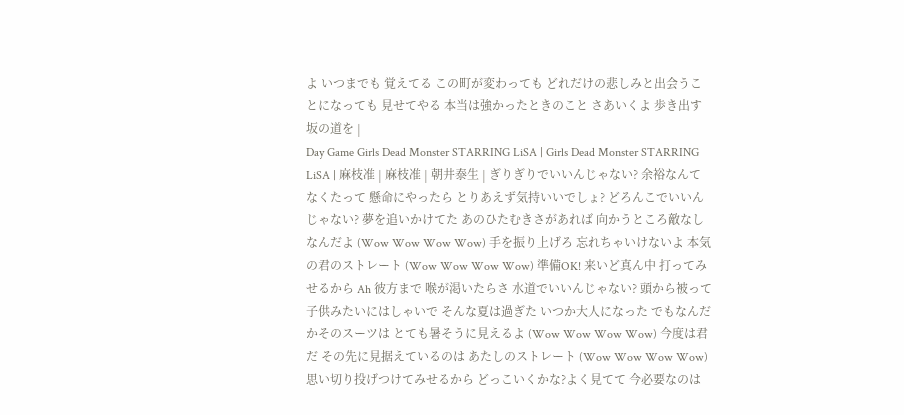よ いつまでも 覚えてる この町が変わっても どれだけの悲しみと出会うことになっても 見せてやる 本当は強かったときのこと さあいくよ 歩き出す 坂の道を |
Day Game Girls Dead Monster STARRING LiSA | Girls Dead Monster STARRING LiSA | 麻枝准 | 麻枝准 | 朝井泰生 | ぎりぎりでいいんじゃない? 余裕なんてなくたって 懸命にやったら とりあえず気持いいでしょ? どろんこでいいんじゃない? 夢を追いかけてた あのひたむきさがあれば 向かうところ敵なしなんだよ (Wow Wow Wow Wow) 手を振り上げろ 忘れちゃいけないよ 本気の君のストレート (Wow Wow Wow Wow) 準備OK! 来いど真ん中 打ってみせるから Ah 彼方まで 喉が渇いたらさ 水道でいいんじゃない? 頭から被って子供みたいにはしゃいで そんな夏は過ぎた いつか大人になった でもなんだかそのスーツは とても暑そうに見えるよ (Wow Wow Wow Wow) 今度は君だ その先に見据えているのは あたしのストレート (Wow Wow Wow Wow) 思い切り投げつけてみせるから どっこいくかな?よく見てて 今必要なのは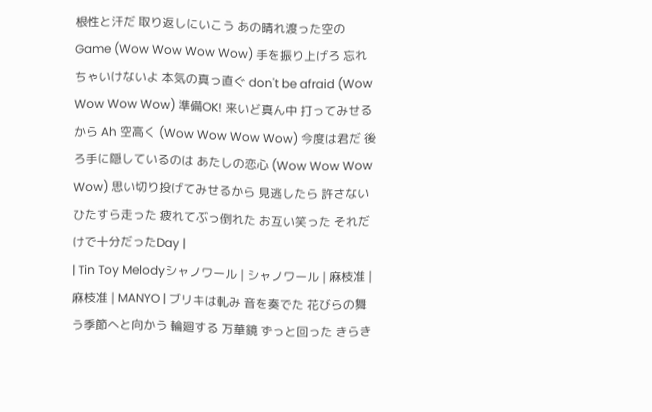根性と汗だ 取り返しにいこう あの晴れ渡った空のGame (Wow Wow Wow Wow) 手を振り上げろ 忘れちゃいけないよ 本気の真っ直ぐ don't be afraid (Wow Wow Wow Wow) 準備OK! 来いど真ん中 打ってみせるから Ah 空高く (Wow Wow Wow Wow) 今度は君だ 後ろ手に隠しているのは あたしの恋心 (Wow Wow Wow Wow) 思い切り投げてみせるから 見逃したら 許さない ひたすら走った 疲れてぶっ倒れた お互い笑った それだけで十分だったDay |
| Tin Toy Melodyシャノワール | シャノワール | 麻枝准 | 麻枝准 | MANYO | ブリキは軋み 音を奏でた 花びらの舞う季節へと向かう 輪廻する 万華鏡 ずっと回った きらき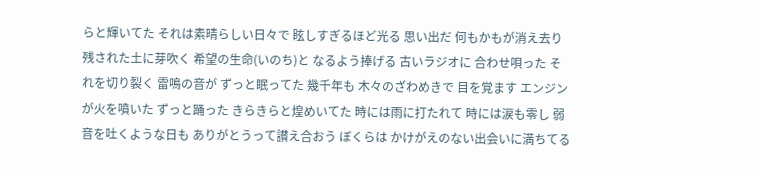らと輝いてた それは素晴らしい日々で 眩しすぎるほど光る 思い出だ 何もかもが消え去り 残された土に芽吹く 希望の生命(いのち)と なるよう捧げる 古いラジオに 合わせ唄った それを切り裂く 雷鳴の音が ずっと眠ってた 幾千年も 木々のざわめきで 目を覚ます エンジンが火を噴いた ずっと踊った きらきらと煌めいてた 時には雨に打たれて 時には涙も零し 弱音を吐くような日も ありがとうって讃え合おう ぼくらは かけがえのない出会いに満ちてる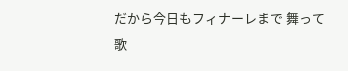だから今日もフィナーレまで 舞って歌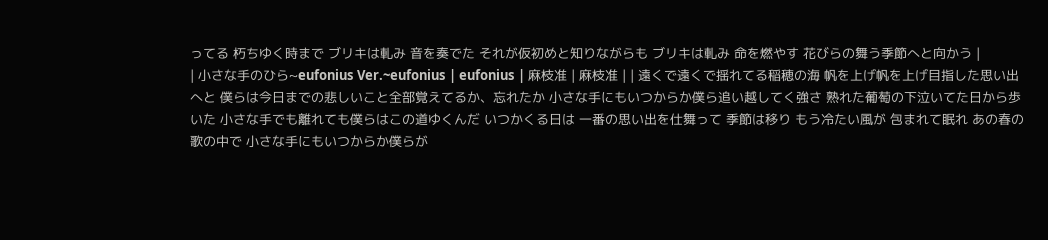ってる 朽ちゆく時まで ブリキは軋み 音を奏でた それが仮初めと知りながらも ブリキは軋み 命を燃やす 花びらの舞う季節へと向かう |
| 小さな手のひら~eufonius Ver.~eufonius | eufonius | 麻枝准 | 麻枝准 | | 遠くで遠くで揺れてる稲穂の海 帆を上げ帆を上げ目指した思い出へと 僕らは今日までの悲しいこと全部覚えてるか、忘れたか 小さな手にもいつからか僕ら追い越してく強さ 熟れた葡萄の下泣いてた日から歩いた 小さな手でも離れても僕らはこの道ゆくんだ いつかくる日は 一番の思い出を仕舞って 季節は移り もう冷たい風が 包まれて眠れ あの春の歌の中で 小さな手にもいつからか僕らが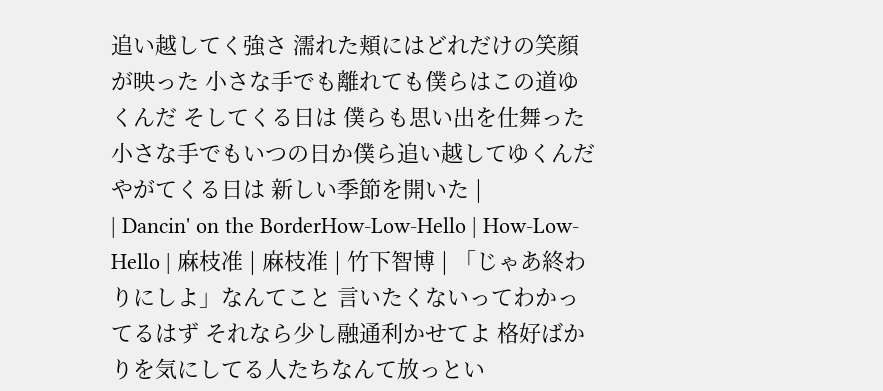追い越してく強さ 濡れた頬にはどれだけの笑顔が映った 小さな手でも離れても僕らはこの道ゆくんだ そしてくる日は 僕らも思い出を仕舞った 小さな手でもいつの日か僕ら追い越してゆくんだ やがてくる日は 新しい季節を開いた |
| Dancin' on the BorderHow-Low-Hello | How-Low-Hello | 麻枝准 | 麻枝准 | 竹下智博 | 「じゃあ終わりにしよ」なんてこと 言いたくないってわかってるはず それなら少し融通利かせてよ 格好ばかりを気にしてる人たちなんて放っとい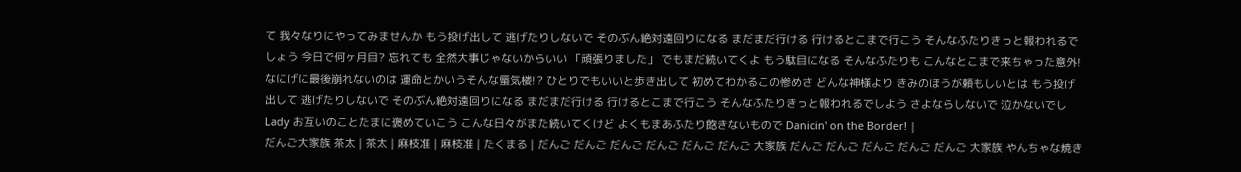て 我々なりにやってみませんか もう投げ出して 逃げたりしないで そのぶん絶対遠回りになる まだまだ行ける 行けるとこまで行こう そんなふたりきっと報われるでしょう 今日で何ヶ月目? 忘れても 全然大事じゃないからいい 「頑張りました」 でもまだ続いてくよ もう駄目になる そんなふたりも こんなとこまで来ちゃった意外! なにげに最後崩れないのは 運命とかいうそんな蜃気楼!? ひとりでもいいと歩き出して 初めてわかるこの惨めさ どんな神様より きみのほうが頼もしいとは もう投げ出して 逃げたりしないで そのぶん絶対遠回りになる まだまだ行ける 行けるとこまで行こう そんなふたりきっと報われるでしよう さよならしないで 泣かないでしLady お互いのことたまに褒めていこう こんな日々がまた続いてくけど よくもまあふたり飽きないもので Danicin' on the Border! |
だんご大家族 茶太 | 茶太 | 麻枝准 | 麻枝准 | たくまる | だんご だんご だんご だんご だんご だんご 大家族 だんご だんご だんご だんご だんご 大家族 やんちゃな焼き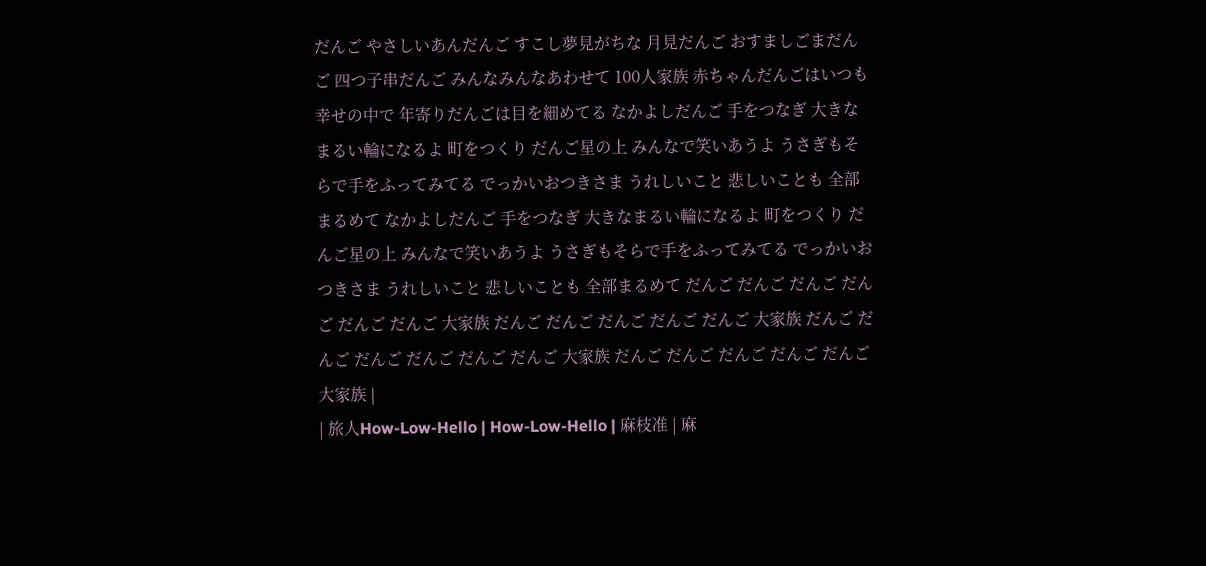だんご やさしいあんだんご すこし夢見がちな 月見だんご おすましごまだんご 四つ子串だんご みんなみんなあわせて 100人家族 赤ちゃんだんごはいつも幸せの中で 年寄りだんごは目を細めてる なかよしだんご 手をつなぎ 大きなまるい輪になるよ 町をつくり だんご星の上 みんなで笑いあうよ うさぎもそらで手をふってみてる でっかいおつきさま うれしいこと 悲しいことも 全部まるめて なかよしだんご 手をつなぎ 大きなまるい輪になるよ 町をつくり だんご星の上 みんなで笑いあうよ うさぎもそらで手をふってみてる でっかいおつきさま うれしいこと 悲しいことも 全部まるめて だんご だんご だんご だんご だんご だんご 大家族 だんご だんご だんご だんご だんご 大家族 だんご だんご だんご だんご だんご だんご 大家族 だんご だんご だんご だんご だんご 大家族 |
| 旅人How-Low-Hello | How-Low-Hello | 麻枝准 | 麻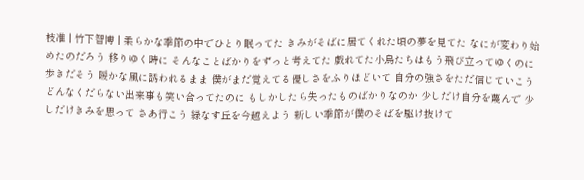枝准 | 竹下智博 | 柔らかな季節の中でひとり眠ってた きみがそばに居てくれた頃の夢を見てた なにが変わり始めたのだろう 移りゆく時に そんなことばかりをずっと考えてた 戯れてた小鳥たちはもう飛び立ってゆくのに 歩きだそう 暖かな風に誘われるまま 僕がまだ覚えてる優しさをふりほどいて 自分の強さをただ信じていこう どんなくだらない出来事も笑い合ってたのに もしかしたら失ったものばかりなのか 少しだけ自分を蔑んで 少しだけきみを思って さあ行こう 緑なす丘を今越えよう 新しい季節が僕のそばを駆け抜けて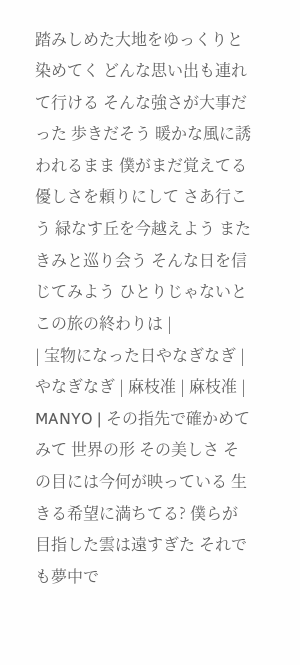踏みしめた大地をゆっくりと染めてく どんな思い出も連れて行ける そんな強さが大事だった 歩きだそう 暖かな風に誘われるまま 僕がまだ覚えてる優しさを頼りにして さあ行こう 緑なす丘を今越えよう またきみと巡り会う そんな日を信じてみよう ひとりじゃないと この旅の終わりは |
| 宝物になった日やなぎなぎ | やなぎなぎ | 麻枝准 | 麻枝准 | MANYO | その指先で確かめてみて 世界の形 その美しさ その目には今何が映っている 生きる希望に満ちてる? 僕らが目指した雲は遠すぎた それでも夢中で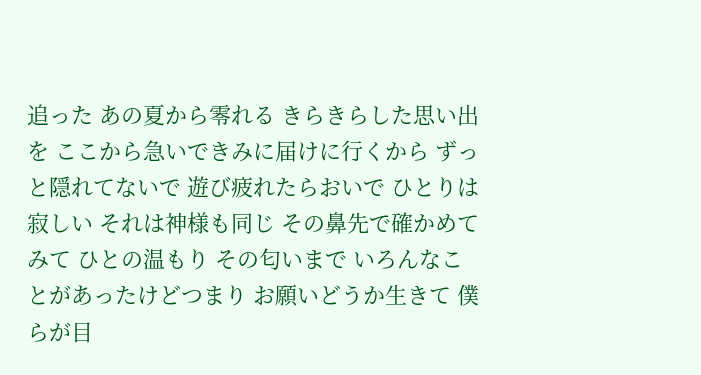追った あの夏から零れる きらきらした思い出を ここから急いできみに届けに行くから ずっと隠れてないで 遊び疲れたらおいで ひとりは寂しい それは神様も同じ その鼻先で確かめてみて ひとの温もり その匂いまで いろんなことがあったけどつまり お願いどうか生きて 僕らが目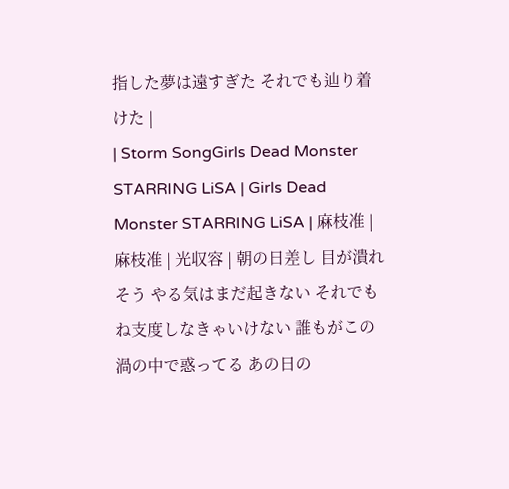指した夢は遠すぎた それでも辿り着けた |
| Storm SongGirls Dead Monster STARRING LiSA | Girls Dead Monster STARRING LiSA | 麻枝准 | 麻枝准 | 光収容 | 朝の日差し 目が潰れそう やる気はまだ起きない それでもね支度しなきゃいけない 誰もがこの渦の中で惑ってる あの日の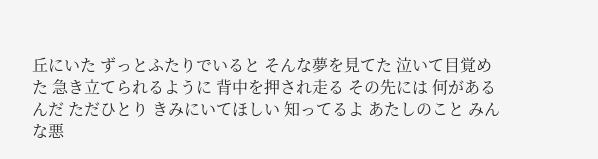丘にいた ずっとふたりでいると そんな夢を見てた 泣いて目覚めた 急き立てられるように 背中を押され走る その先には 何があるんだ ただひとり きみにいてほしい 知ってるよ あたしのこと みんな悪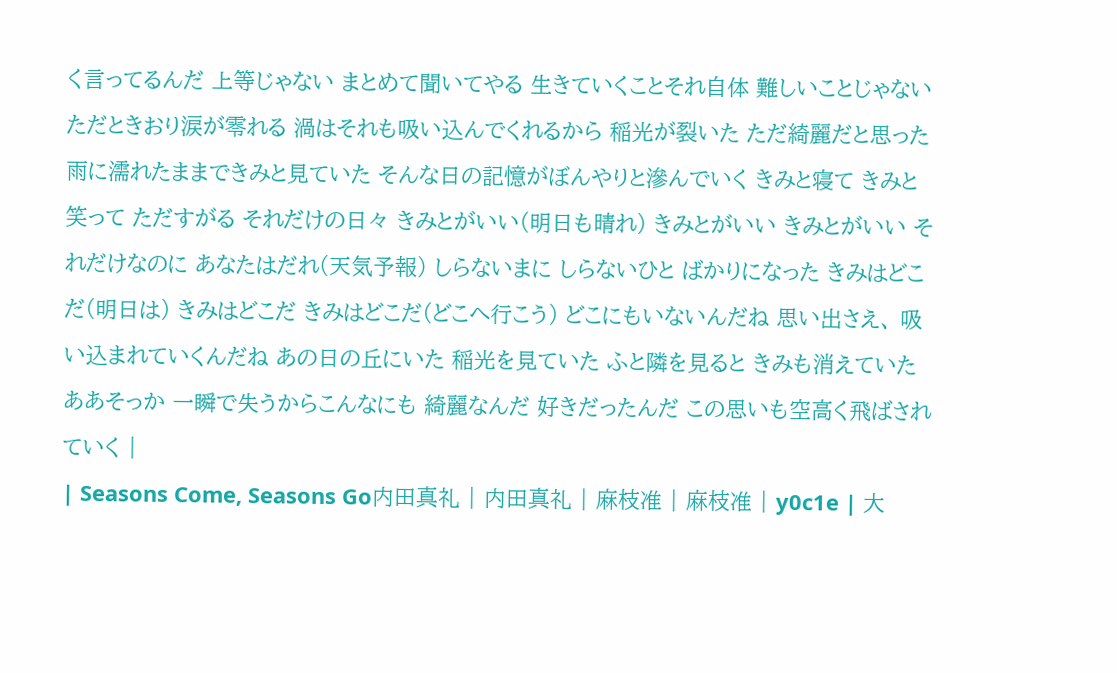く言ってるんだ 上等じゃない まとめて聞いてやる 生きていくことそれ自体 難しいことじゃない ただときおり涙が零れる 渦はそれも吸い込んでくれるから 稲光が裂いた ただ綺麗だと思った 雨に濡れたままできみと見ていた そんな日の記憶がぼんやりと滲んでいく きみと寝て きみと笑って ただすがる それだけの日々 きみとがいい(明日も晴れ) きみとがいい きみとがいい それだけなのに あなたはだれ(天気予報) しらないまに しらないひと ばかりになった きみはどこだ(明日は) きみはどこだ きみはどこだ(どこへ行こう) どこにもいないんだね 思い出さえ、 吸い込まれていくんだね あの日の丘にいた 稲光を見ていた ふと隣を見ると きみも消えていた ああそっか 一瞬で失うからこんなにも 綺麗なんだ 好きだったんだ この思いも空高く飛ばされていく |
| Seasons Come, Seasons Go内田真礼 | 内田真礼 | 麻枝准 | 麻枝准 | y0c1e | 大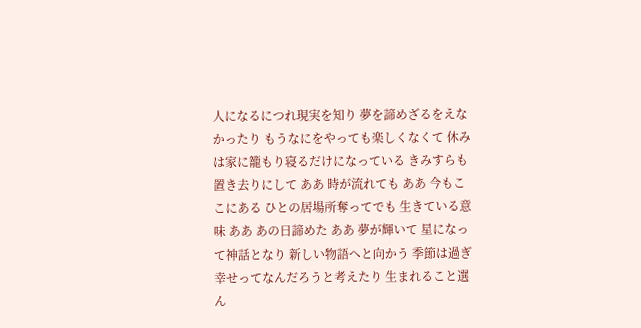人になるにつれ現実を知り 夢を諦めざるをえなかったり もうなにをやっても楽しくなくて 休みは家に籠もり寝るだけになっている きみすらも置き去りにして ああ 時が流れても ああ 今もここにある ひとの居場所奪ってでも 生きている意味 ああ あの日諦めた ああ 夢が輝いて 星になって神話となり 新しい物語へと向かう 季節は過ぎ 幸せってなんだろうと考えたり 生まれること選ん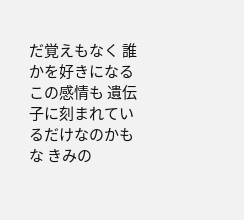だ覚えもなく 誰かを好きになるこの感情も 遺伝子に刻まれているだけなのかもな きみの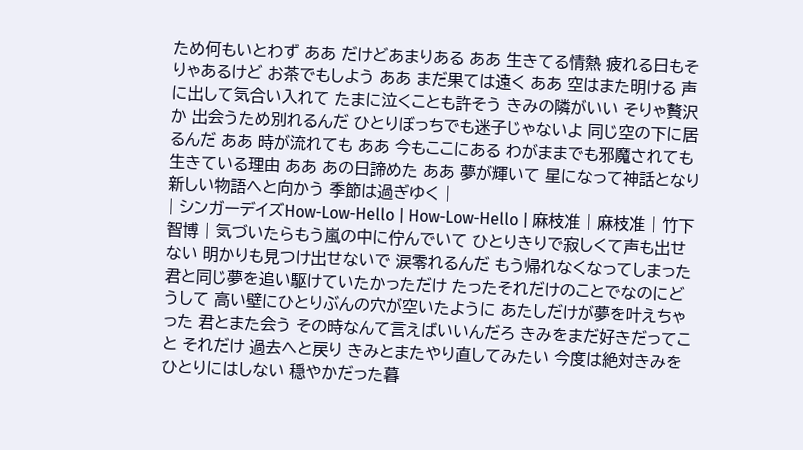ため何もいとわず ああ だけどあまりある ああ 生きてる情熱 疲れる日もそりゃあるけど お茶でもしよう ああ まだ果ては遠く ああ 空はまた明ける 声に出して気合い入れて たまに泣くことも許そう きみの隣がいい そりゃ贅沢か 出会うため別れるんだ ひとりぼっちでも迷子じゃないよ 同じ空の下に居るんだ ああ 時が流れても ああ 今もここにある わがままでも邪魔されても 生きている理由 ああ あの日諦めた ああ 夢が輝いて 星になって神話となり 新しい物語へと向かう 季節は過ぎゆく |
| シンガーデイズHow-Low-Hello | How-Low-Hello | 麻枝准 | 麻枝准 | 竹下智博 | 気づいたらもう嵐の中に佇んでいて ひとりきりで寂しくて声も出せない 明かりも見つけ出せないで 涙零れるんだ もう帰れなくなってしまった 君と同じ夢を追い駆けていたかっただけ たったそれだけのことでなのにどうして 高い壁にひとりぶんの穴が空いたように あたしだけが夢を叶えちゃった 君とまた会う その時なんて言えばいいんだろ きみをまだ好きだってこと それだけ 過去へと戻り きみとまたやり直してみたい 今度は絶対きみをひとりにはしない 穏やかだった暮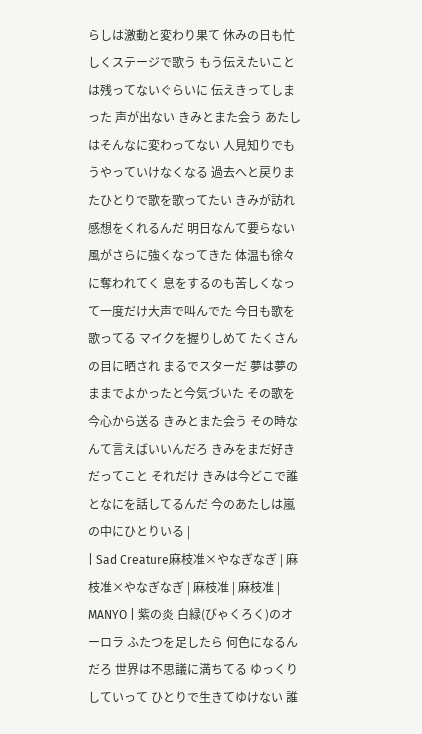らしは激動と変わり果て 休みの日も忙しくステージで歌う もう伝えたいことは残ってないぐらいに 伝えきってしまった 声が出ない きみとまた会う あたしはそんなに変わってない 人見知りでもうやっていけなくなる 過去へと戻りまたひとりで歌を歌ってたい きみが訪れ感想をくれるんだ 明日なんて要らない 風がさらに強くなってきた 体温も徐々に奪われてく 息をするのも苦しくなって一度だけ大声で叫んでた 今日も歌を歌ってる マイクを握りしめて たくさんの目に晒され まるでスターだ 夢は夢のままでよかったと今気づいた その歌を今心から送る きみとまた会う その時なんて言えばいいんだろ きみをまだ好きだってこと それだけ きみは今どこで誰となにを話してるんだ 今のあたしは嵐の中にひとりいる |
| Sad Creature麻枝准×やなぎなぎ | 麻枝准×やなぎなぎ | 麻枝准 | 麻枝准 | MANYO | 紫の炎 白緑(びゃくろく)のオーロラ ふたつを足したら 何色になるんだろ 世界は不思議に満ちてる ゆっくりしていって ひとりで生きてゆけない 誰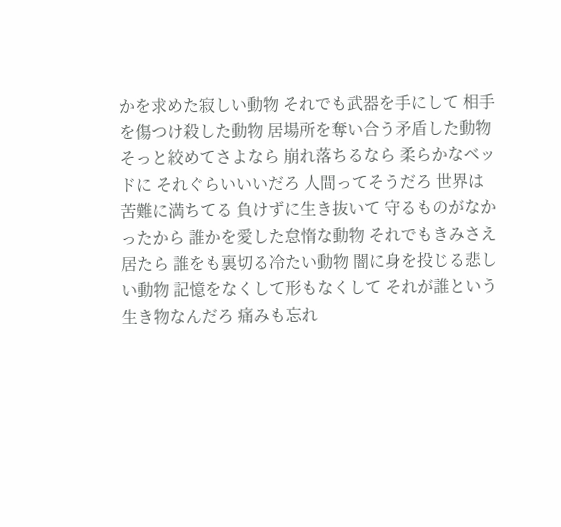かを求めた寂しい動物 それでも武器を手にして 相手を傷つけ殺した動物 居場所を奪い合う矛盾した動物 そっと絞めてさよなら 崩れ落ちるなら 柔らかなベッドに それぐらいいいだろ 人間ってそうだろ 世界は苦難に満ちてる 負けずに生き抜いて 守るものがなかったから 誰かを愛した怠惰な動物 それでもきみさえ居たら 誰をも裏切る冷たい動物 闇に身を投じる悲しい動物 記憶をなくして形もなくして それが誰という生き物なんだろ 痛みも忘れ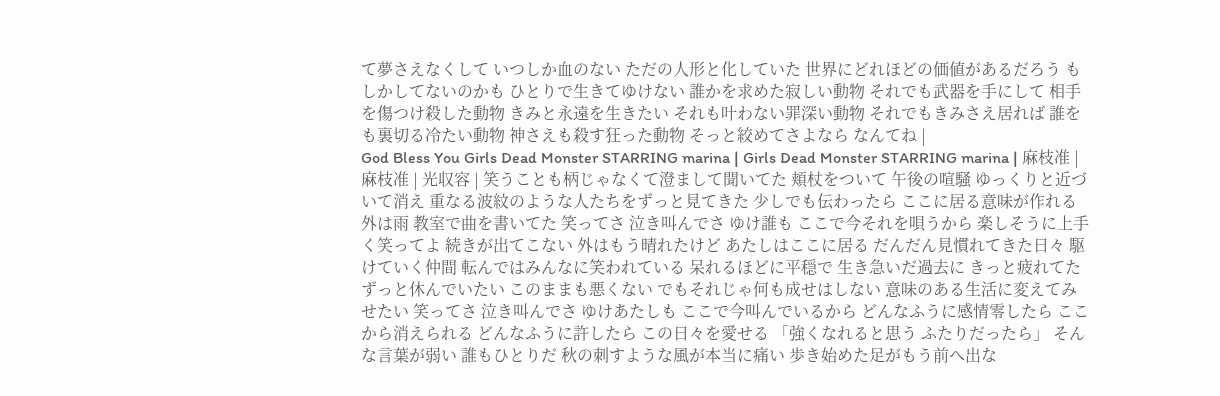て夢さえなくして いつしか血のない ただの人形と化していた 世界にどれほどの価値があるだろう もしかしてないのかも ひとりで生きてゆけない 誰かを求めた寂しい動物 それでも武器を手にして 相手を傷つけ殺した動物 きみと永遠を生きたい それも叶わない罪深い動物 それでもきみさえ居れば 誰をも裏切る冷たい動物 神さえも殺す狂った動物 そっと絞めてさよなら なんてね |
God Bless You Girls Dead Monster STARRING marina | Girls Dead Monster STARRING marina | 麻枝准 | 麻枝准 | 光収容 | 笑うことも柄じゃなくて澄まして聞いてた 頬杖をついて 午後の喧騒 ゆっくりと近づいて消え 重なる波紋のような人たちをずっと見てきた 少しでも伝わったら ここに居る意味が作れる 外は雨 教室で曲を書いてた 笑ってさ 泣き叫んでさ ゆけ誰も ここで今それを唄うから 楽しそうに上手く笑ってよ 続きが出てこない 外はもう晴れたけど あたしはここに居る だんだん見慣れてきた日々 駆けていく仲間 転んではみんなに笑われている 呆れるほどに平穏で 生き急いだ過去に きっと疲れてた ずっと休んでいたい このままも悪くない でもそれじゃ何も成せはしない 意味のある生活に変えてみせたい 笑ってさ 泣き叫んでさ ゆけあたしも ここで今叫んでいるから どんなふうに感情零したら ここから消えられる どんなふうに許したら この日々を愛せる 「強くなれると思う ふたりだったら」 そんな言葉が弱い 誰もひとりだ 秋の刺すような風が本当に痛い 歩き始めた足がもう前へ出な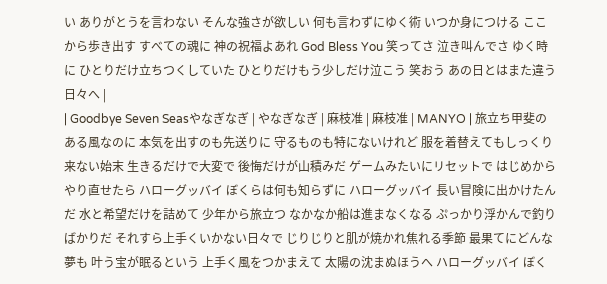い ありがとうを言わない そんな強さが欲しい 何も言わずにゆく術 いつか身につける ここから歩き出す すべての魂に 神の祝福よあれ God Bless You 笑ってさ 泣き叫んでさ ゆく時に ひとりだけ立ちつくしていた ひとりだけもう少しだけ泣こう 笑おう あの日とはまた違う日々へ |
| Goodbye Seven Seasやなぎなぎ | やなぎなぎ | 麻枝准 | 麻枝准 | MANYO | 旅立ち甲斐のある風なのに 本気を出すのも先送りに 守るものも特にないけれど 服を着替えてもしっくり来ない始末 生きるだけで大変で 後悔だけが山積みだ ゲームみたいにリセットで はじめからやり直せたら ハローグッバイ ぼくらは何も知らずに ハローグッバイ 長い冒険に出かけたんだ 水と希望だけを詰めて 少年から旅立つ なかなか船は進まなくなる ぷっかり浮かんで釣りばかりだ それすら上手くいかない日々で じりじりと肌が焼かれ焦れる季節 最果てにどんな夢も 叶う宝が眠るという 上手く風をつかまえて 太陽の沈まぬほうへ ハローグッバイ ぼく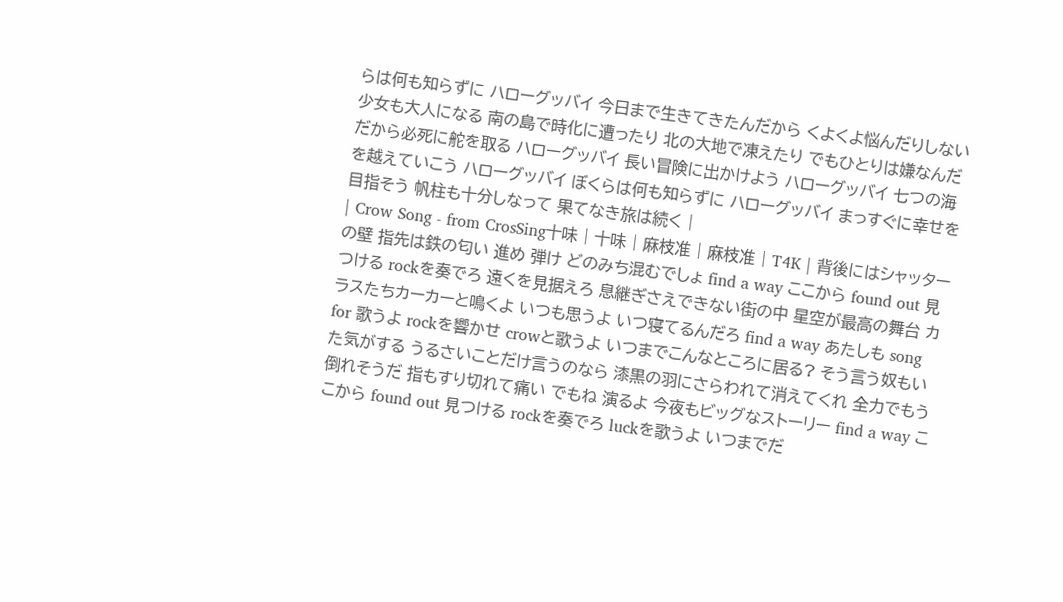らは何も知らずに ハローグッバイ 今日まで生きてきたんだから くよくよ悩んだりしない 少女も大人になる 南の島で時化に遭ったり 北の大地で凍えたり でもひとりは嫌なんだ だから必死に舵を取る ハローグッバイ 長い冒険に出かけよう ハローグッバイ 七つの海を越えていこう ハローグッバイ ぼくらは何も知らずに ハローグッバイ まっすぐに幸せを目指そう 帆柱も十分しなって 果てなき旅は続く |
| Crow Song - from CrosSing十味 | 十味 | 麻枝准 | 麻枝准 | T4K | 背後にはシャッターの壁 指先は鉄の匂い 進め 弾け どのみち混むでしょ find a way ここから found out 見つける rockを奏でろ 遠くを見据えろ 息継ぎさえできない街の中 星空が最高の舞台 カラスたちカーカーと鳴くよ いつも思うよ いつ寝てるんだろ find a way あたしも song for 歌うよ rockを響かせ crowと歌うよ いつまでこんなところに居る? そう言う奴もいた気がする うるさいことだけ言うのなら 漆黒の羽にさらわれて消えてくれ 全力でもう倒れそうだ 指もすり切れて痛い でもね 演るよ 今夜もビッグなストーリー find a way ここから found out 見つける rockを奏でろ luckを歌うよ いつまでだ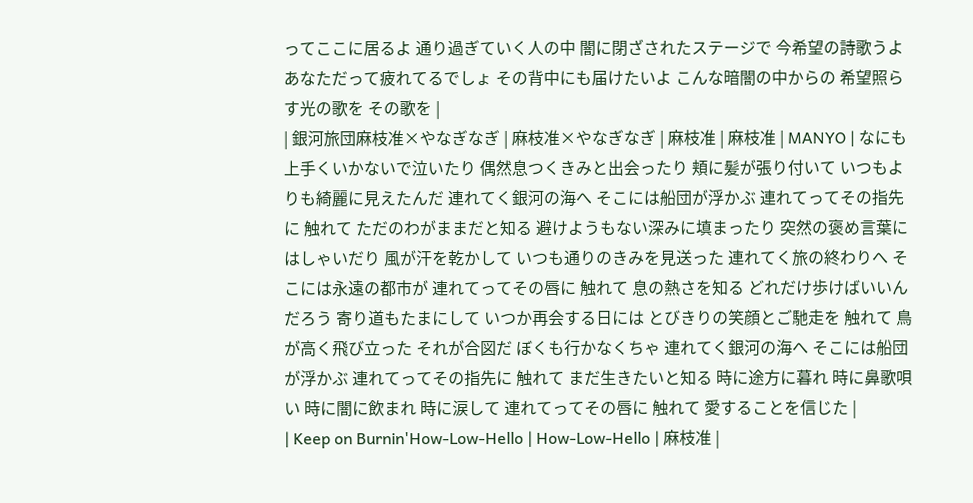ってここに居るよ 通り過ぎていく人の中 闇に閉ざされたステージで 今希望の詩歌うよ あなただって疲れてるでしょ その背中にも届けたいよ こんな暗闇の中からの 希望照らす光の歌を その歌を |
| 銀河旅団麻枝准×やなぎなぎ | 麻枝准×やなぎなぎ | 麻枝准 | 麻枝准 | MANYO | なにも上手くいかないで泣いたり 偶然息つくきみと出会ったり 頬に髪が張り付いて いつもよりも綺麗に見えたんだ 連れてく銀河の海へ そこには船団が浮かぶ 連れてってその指先に 触れて ただのわがままだと知る 避けようもない深みに填まったり 突然の褒め言葉にはしゃいだり 風が汗を乾かして いつも通りのきみを見送った 連れてく旅の終わりへ そこには永遠の都市が 連れてってその唇に 触れて 息の熱さを知る どれだけ歩けばいいんだろう 寄り道もたまにして いつか再会する日には とびきりの笑顔とご馳走を 触れて 鳥が高く飛び立った それが合図だ ぼくも行かなくちゃ 連れてく銀河の海へ そこには船団が浮かぶ 連れてってその指先に 触れて まだ生きたいと知る 時に途方に暮れ 時に鼻歌唄い 時に闇に飲まれ 時に涙して 連れてってその唇に 触れて 愛することを信じた |
| Keep on Burnin'How-Low-Hello | How-Low-Hello | 麻枝准 |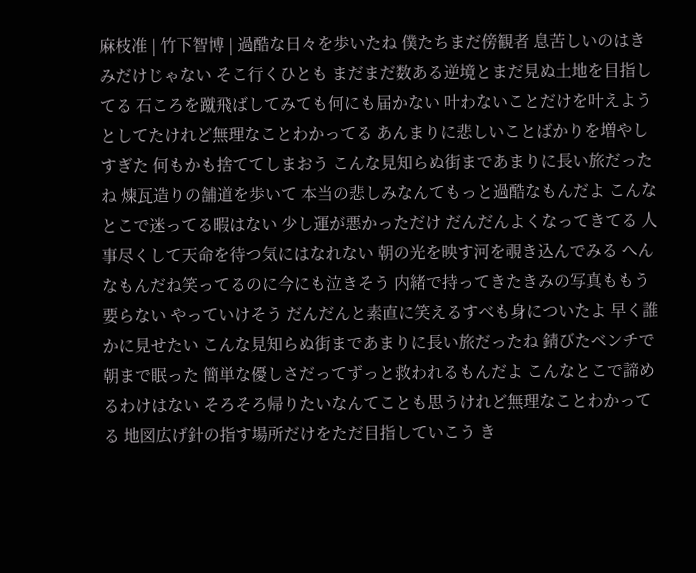麻枝准 | 竹下智博 | 過酷な日々を歩いたね 僕たちまだ傍観者 息苦しいのはきみだけじゃない そこ行くひとも まだまだ数ある逆境とまだ見ぬ土地を目指してる 石ころを蹴飛ばしてみても何にも届かない 叶わないことだけを叶えようとしてたけれど無理なことわかってる あんまりに悲しいことばかりを増やしすぎた 何もかも捨ててしまおう こんな見知らぬ街まであまりに長い旅だったね 煉瓦造りの舗道を歩いて 本当の悲しみなんてもっと過酷なもんだよ こんなとこで迷ってる暇はない 少し運が悪かっただけ だんだんよくなってきてる 人事尽くして天命を待つ気にはなれない 朝の光を映す河を覗き込んでみる へんなもんだね笑ってるのに今にも泣きそう 内緒で持ってきたきみの写真ももう要らない やっていけそう だんだんと素直に笑えるすべも身についたよ 早く誰かに見せたい こんな見知らぬ街まであまりに長い旅だったね 錆びたベンチで朝まで眠った 簡単な優しさだってずっと救われるもんだよ こんなとこで諦めるわけはない そろそろ帰りたいなんてことも思うけれど無理なことわかってる 地図広げ針の指す場所だけをただ目指していこう き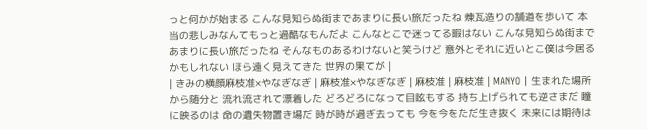っと何かが始まる こんな見知らぬ街まであまりに長い旅だったね 煉瓦造りの舗道を歩いて 本当の悲しみなんてもっと過酷なもんだよ こんなとこで迷ってる暇はない こんな見知らぬ街まであまりに長い旅だったね そんなものあるわけないと笑うけど 意外とそれに近いとこ僕は今居るかもしれない ほら遠く見えてきた 世界の果てが |
| きみの横顔麻枝准×やなぎなぎ | 麻枝准×やなぎなぎ | 麻枝准 | 麻枝准 | MANYO | 生まれた場所から随分と 流れ流されて漂着した どろどろになって目眩もする 持ち上げられても逆さまだ 瞳に映るのは 命の遺失物置き場だ 時が時が過ぎ去っても 今を今をただ生き抜く 未来には期待は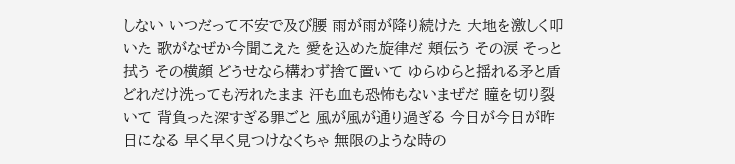しない いつだって不安で及び腰 雨が雨が降り続けた 大地を激しく叩いた 歌がなぜか今聞こえた 愛を込めた旋律だ 頬伝う その涙 そっと拭う その横顔 どうせなら構わず捨て置いて ゆらゆらと揺れる矛と盾 どれだけ洗っても汚れたまま 汗も血も恐怖もないまぜだ 瞳を切り裂いて 背負った深すぎる罪ごと 風が風が通り過ぎる 今日が今日が昨日になる 早く早く見つけなくちゃ 無限のような時の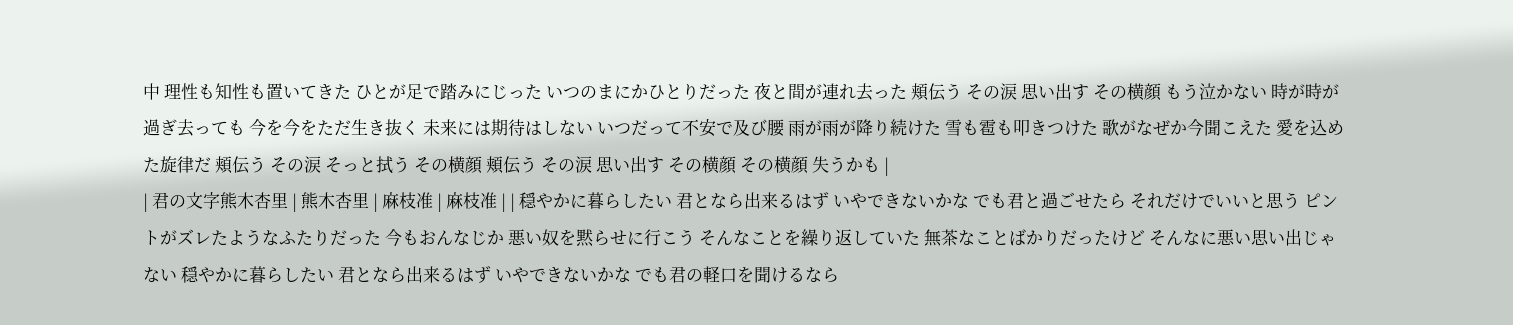中 理性も知性も置いてきた ひとが足で踏みにじった いつのまにかひとりだった 夜と間が連れ去った 頬伝う その涙 思い出す その横顔 もう泣かない 時が時が過ぎ去っても 今を今をただ生き抜く 未来には期待はしない いつだって不安で及び腰 雨が雨が降り続けた 雪も雹も叩きつけた 歌がなぜか今聞こえた 愛を込めた旋律だ 頬伝う その涙 そっと拭う その横顔 頬伝う その涙 思い出す その横顔 その横顔 失うかも |
| 君の文字熊木杏里 | 熊木杏里 | 麻枝准 | 麻枝准 | | 穏やかに暮らしたい 君となら出来るはず いやできないかな でも君と過ごせたら それだけでいいと思う ピントがズレたようなふたりだった 今もおんなじか 悪い奴を黙らせに行こう そんなことを繰り返していた 無茶なことばかりだったけど そんなに悪い思い出じゃない 穏やかに暮らしたい 君となら出来るはず いやできないかな でも君の軽口を聞けるなら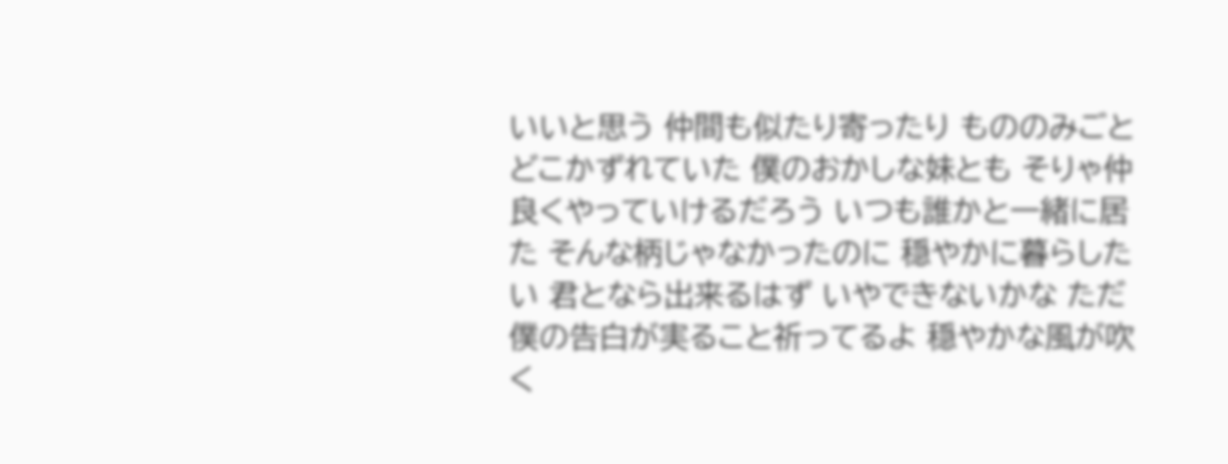いいと思う 仲間も似たり寄ったり もののみごと どこかずれていた 僕のおかしな妹とも そりゃ仲良くやっていけるだろう いつも誰かと一緒に居た そんな柄じゃなかったのに 穏やかに暮らしたい 君となら出来るはず いやできないかな ただ僕の告白が実ること祈ってるよ 穏やかな風が吹く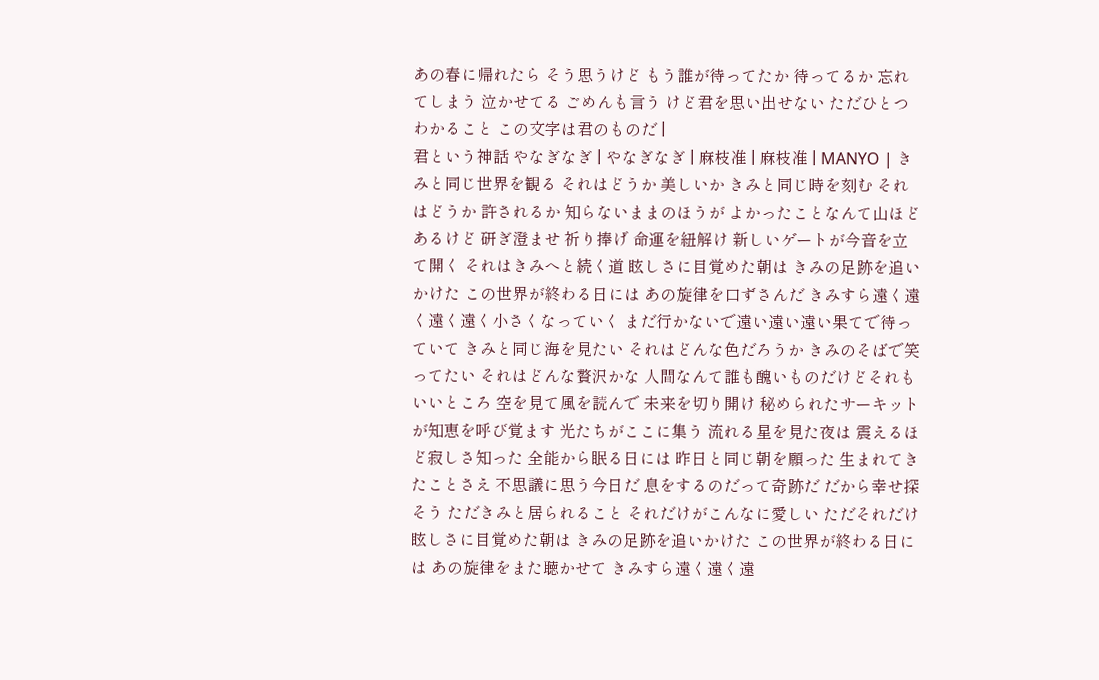あの春に帰れたら そう思うけど もう誰が待ってたか 待ってるか 忘れてしまう 泣かせてる ごめんも言う けど君を思い出せない ただひとつわかること この文字は君のものだ |
君という神話 やなぎなぎ | やなぎなぎ | 麻枝准 | 麻枝准 | MANYO | きみと同じ世界を観る それはどうか 美しいか きみと同じ時を刻む それはどうか 許されるか 知らないままのほうが よかったことなんて山ほどあるけど 研ぎ澄ませ 祈り捧げ 命運を紐解け 新しいゲートが今音を立て開く それはきみへと続く道 眩しさに目覚めた朝は きみの足跡を追いかけた この世界が終わる日には あの旋律を口ずさんだ きみすら遠く遠く遠く遠く小さくなっていく まだ行かないで遠い遠い遠い果てで待っていて きみと同じ海を見たい それはどんな色だろうか きみのそばで笑ってたい それはどんな贅沢かな 人間なんて誰も醜いものだけどそれもいいところ 空を見て風を読んで 未来を切り開け 秘められたサーキットが知恵を呼び覚ます 光たちがここに集う 流れる星を見た夜は 震えるほど寂しさ知った 全能から眠る日には 昨日と同じ朝を願った 生まれてきたことさえ 不思議に思う今日だ 息をするのだって奇跡だ だから幸せ探そう ただきみと居られること それだけがこんなに愛しい ただそれだけ 眩しさに目覚めた朝は きみの足跡を追いかけた この世界が終わる日には あの旋律をまた聴かせて きみすら遠く遠く遠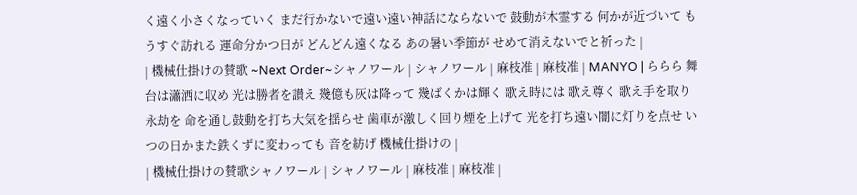く遠く小さくなっていく まだ行かないで遠い遠い神話にならないで 鼓動が木霊する 何かが近づいて もうすぐ訪れる 運命分かつ日が どんどん遠くなる あの暑い季節が せめて消えないでと祈った |
| 機械仕掛けの賛歌 ~Next Order~シャノワール | シャノワール | 麻枝准 | 麻枝准 | MANYO | ららら 舞台は瀟洒に収め 光は勝者を讃え 幾億も灰は降って 幾ばくかは輝く 歌え時には 歌え尊く 歌え手を取り 永劫を 命を通し鼓動を打ち大気を揺らせ 歯車が激しく回り煙を上げて 光を打ち遠い闇に灯りを点せ いつの日かまた鉄くずに変わっても 音を紡げ 機械仕掛けの |
| 機械仕掛けの賛歌シャノワール | シャノワール | 麻枝准 | 麻枝准 |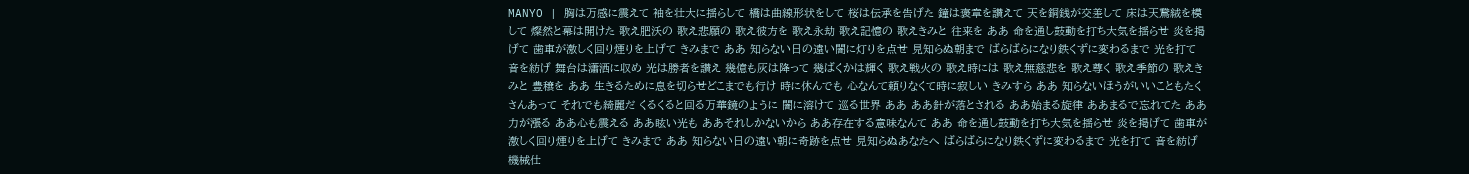MANYO | 胸は万感に震えて 袖を壮大に揺らして 橋は曲線形状をして 桜は伝承を告げた 鐘は褒章を讃えて 天を銅銭が交差して 床は天鵞絨を模して 燦然と幕は開けた 歌え肥沃の 歌え悲願の 歌え彼方を 歌え永劫 歌え記憶の 歌えきみと 往来を ああ 命を通し鼓動を打ち大気を揺らせ 炎を掲げて 歯車が激しく回り煙りを上げて きみまで ああ 知らない日の遠い闇に灯りを点せ 見知らぬ朝まで ばらばらになり鉄くずに変わるまで 光を打て 音を紡げ 舞台は瀟洒に収め 光は勝者を讃え 幾億も灰は降って 幾ばくかは輝く 歌え戦火の 歌え時には 歌え無慈悲を 歌え尊く 歌え季節の 歌えきみと 豊穣を ああ 生きるために息を切らせどこまでも行け 時に休んでも 心なんて頼りなくて時に寂しい きみすら ああ 知らないほうがいいこともたくさんあって それでも綺麗だ くるくると回る万華鏡のように 闇に溶けて 巡る世界 ああ ああ針が落とされる ああ始まる旋律 ああまるで忘れてた ああ力が漲る ああ心も震える ああ眩い光も ああそれしかないから ああ存在する意味なんて ああ 命を通し鼓動を打ち大気を揺らせ 炎を掲げて 歯車が激しく回り煙りを上げて きみまで ああ 知らない日の遠い朝に奇跡を点せ 見知らぬあなたへ ばらばらになり鉄くずに変わるまで 光を打て 音を紡げ 機械仕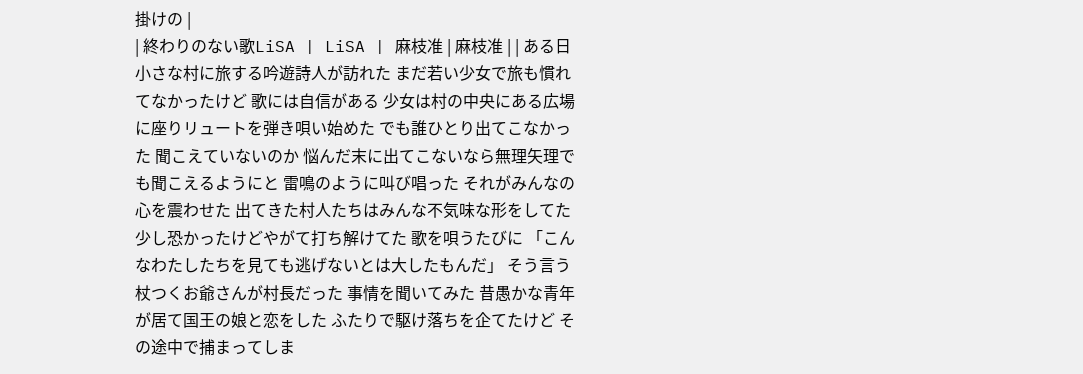掛けの |
| 終わりのない歌LiSA | LiSA | 麻枝准 | 麻枝准 | | ある日小さな村に旅する吟遊詩人が訪れた まだ若い少女で旅も慣れてなかったけど 歌には自信がある 少女は村の中央にある広場に座りリュートを弾き唄い始めた でも誰ひとり出てこなかった 聞こえていないのか 悩んだ末に出てこないなら無理矢理でも聞こえるようにと 雷鳴のように叫び唱った それがみんなの心を震わせた 出てきた村人たちはみんな不気味な形をしてた 少し恐かったけどやがて打ち解けてた 歌を唄うたびに 「こんなわたしたちを見ても逃げないとは大したもんだ」 そう言う杖つくお爺さんが村長だった 事情を聞いてみた 昔愚かな青年が居て国王の娘と恋をした ふたりで駆け落ちを企てたけど その途中で捕まってしま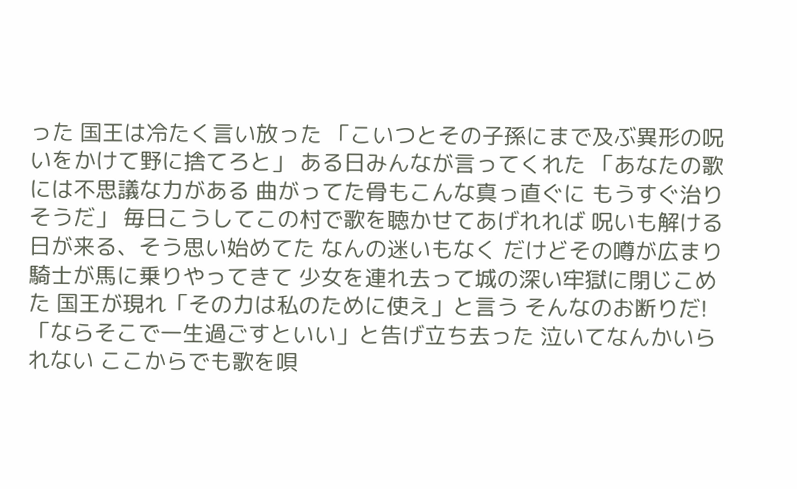った 国王は冷たく言い放った 「こいつとその子孫にまで及ぶ異形の呪いをかけて野に捨てろと」 ある日みんなが言ってくれた 「あなたの歌には不思議な力がある 曲がってた骨もこんな真っ直ぐに もうすぐ治りそうだ」 毎日こうしてこの村で歌を聴かせてあげれれば 呪いも解ける日が来る、そう思い始めてた なんの迷いもなく だけどその噂が広まり騎士が馬に乗りやってきて 少女を連れ去って城の深い牢獄に閉じこめた 国王が現れ「その力は私のために使え」と言う そんなのお断りだ! 「ならそこで一生過ごすといい」と告げ立ち去った 泣いてなんかいられない ここからでも歌を唄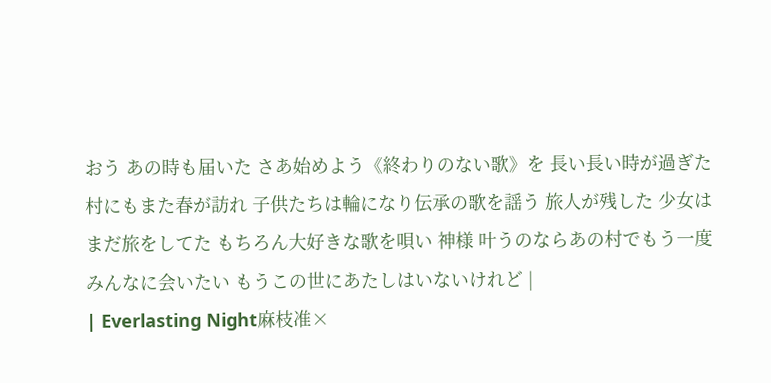おう あの時も届いた さあ始めよう《終わりのない歌》を 長い長い時が過ぎた 村にもまた春が訪れ 子供たちは輪になり伝承の歌を謡う 旅人が残した 少女はまだ旅をしてた もちろん大好きな歌を唄い 神様 叶うのならあの村でもう一度みんなに会いたい もうこの世にあたしはいないけれど |
| Everlasting Night麻枝准×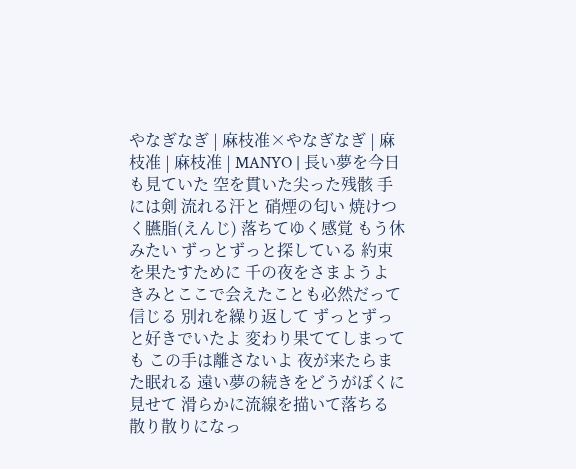やなぎなぎ | 麻枝准×やなぎなぎ | 麻枝准 | 麻枝准 | MANYO | 長い夢を今日も見ていた 空を貫いた尖った残骸 手には剣 流れる汗と 硝煙の匂い 焼けつく臙脂(えんじ) 落ちてゆく感覚 もう休みたい ずっとずっと探している 約束を果たすために 千の夜をさまようよ きみとここで会えたことも必然だって信じる 別れを繰り返して ずっとずっと好きでいたよ 変わり果ててしまっても この手は離さないよ 夜が来たらまた眠れる 遠い夢の続きをどうがぼくに見せて 滑らかに流線を描いて落ちる 散り散りになっ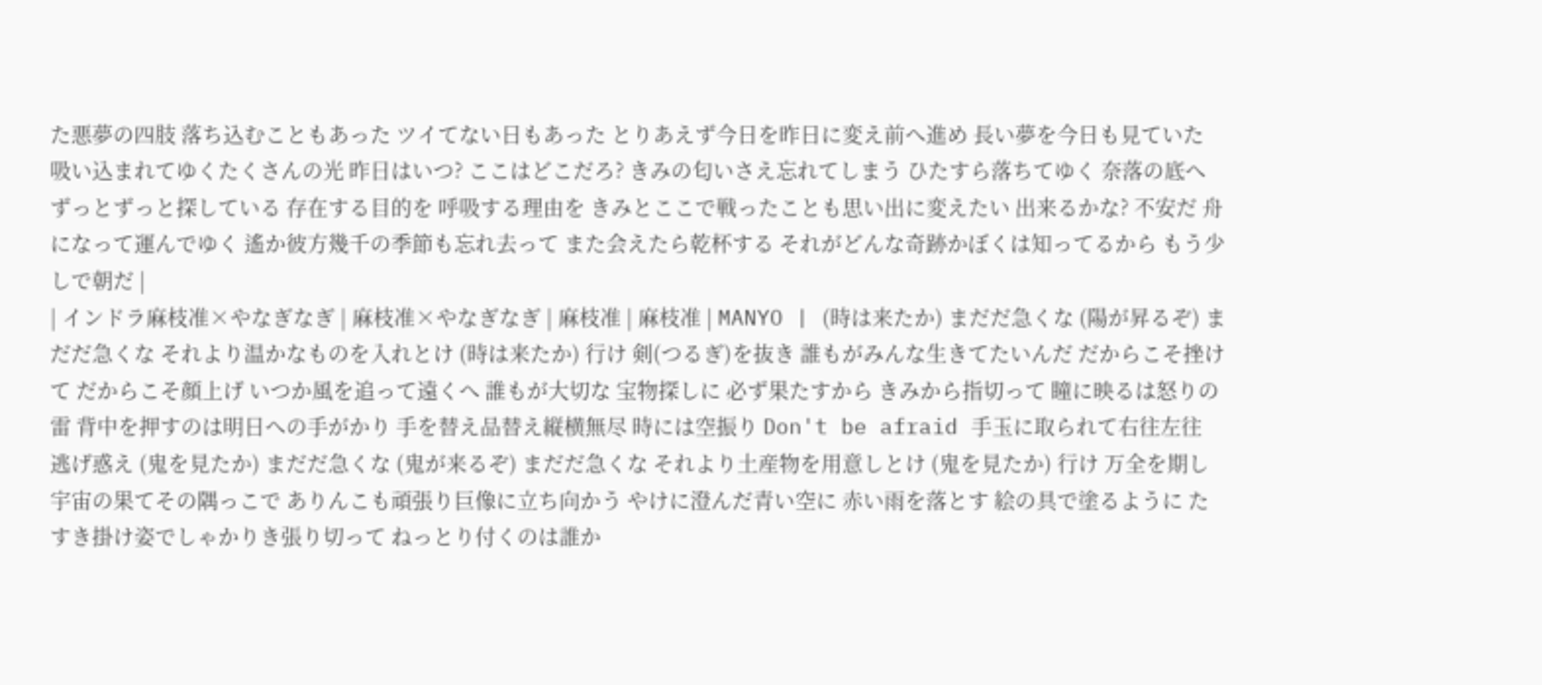た悪夢の四肢 落ち込むこともあった ツイてない日もあった とりあえず今日を昨日に変え前へ進め 長い夢を今日も見ていた 吸い込まれてゆくたくさんの光 昨日はいつ? ここはどこだろ? きみの匂いさえ忘れてしまう ひたすら落ちてゆく 奈落の底へ ずっとずっと探している 存在する目的を 呼吸する理由を きみとここで戦ったことも思い出に変えたい 出来るかな? 不安だ 舟になって運んでゆく 遙か彼方幾千の季節も忘れ去って また会えたら乾杯する それがどんな奇跡かぼくは知ってるから もう少しで朝だ |
| インドラ麻枝准×やなぎなぎ | 麻枝准×やなぎなぎ | 麻枝准 | 麻枝准 | MANYO | (時は来たか) まだだ急くな (陽が昇るぞ) まだだ急くな それより温かなものを入れとけ (時は来たか) 行け 剣(つるぎ)を抜き 誰もがみんな生きてたいんだ だからこそ挫けて だからこそ顔上げ いつか風を追って遠くへ 誰もが大切な 宝物探しに 必ず果たすから きみから指切って 瞳に映るは怒りの雷 背中を押すのは明日への手がかり 手を替え品替え縦横無尽 時には空振り Don't be afraid 手玉に取られて右往左往 逃げ惑え (鬼を見たか) まだだ急くな (鬼が来るぞ) まだだ急くな それより土産物を用意しとけ (鬼を見たか) 行け 万全を期し 宇宙の果てその隅っこで ありんこも頑張り巨像に立ち向かう やけに澄んだ青い空に 赤い雨を落とす 絵の具で塗るように たすき掛け姿でしゃかりき張り切って ねっとり付くのは誰か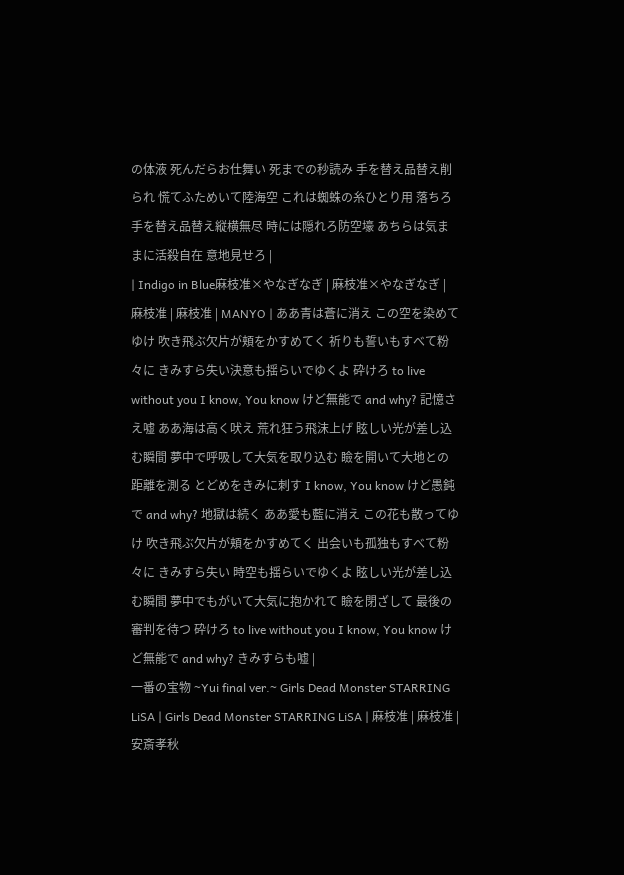の体液 死んだらお仕舞い 死までの秒読み 手を替え品替え削られ 慌てふためいて陸海空 これは蜘蛛の糸ひとり用 落ちろ 手を替え品替え縦横無尽 時には隠れろ防空壕 あちらは気ままに活殺自在 意地見せろ |
| Indigo in Blue麻枝准×やなぎなぎ | 麻枝准×やなぎなぎ | 麻枝准 | 麻枝准 | MANYO | ああ青は蒼に消え この空を染めてゆけ 吹き飛ぶ欠片が頬をかすめてく 祈りも誓いもすべて粉々に きみすら失い決意も揺らいでゆくよ 砕けろ to live without you I know, You know けど無能で and why? 記憶さえ嘘 ああ海は高く吠え 荒れ狂う飛沫上げ 眩しい光が差し込む瞬間 夢中で呼吸して大気を取り込む 瞼を開いて大地との距離を測る とどめをきみに刺す I know, You know けど愚鈍で and why? 地獄は続く ああ愛も藍に消え この花も散ってゆけ 吹き飛ぶ欠片が頬をかすめてく 出会いも孤独もすべて粉々に きみすら失い 時空も揺らいでゆくよ 眩しい光が差し込む瞬間 夢中でもがいて大気に抱かれて 瞼を閉ざして 最後の審判を待つ 砕けろ to live without you I know, You know けど無能で and why? きみすらも嘘 |
一番の宝物 ~Yui final ver.~ Girls Dead Monster STARRING LiSA | Girls Dead Monster STARRING LiSA | 麻枝准 | 麻枝准 | 安斎孝秋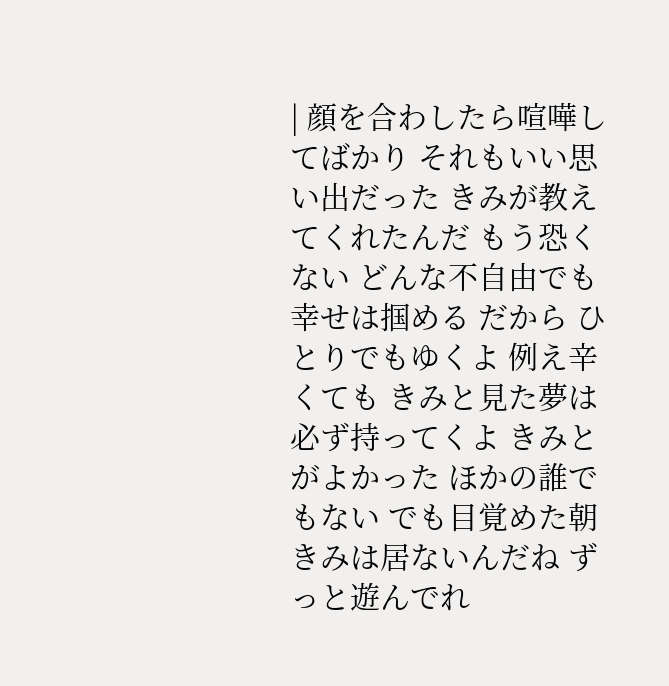| 顔を合わしたら喧嘩してばかり それもいい思い出だった きみが教えてくれたんだ もう恐くない どんな不自由でも幸せは掴める だから ひとりでもゆくよ 例え辛くても きみと見た夢は 必ず持ってくよ きみとがよかった ほかの誰でもない でも目覚めた朝 きみは居ないんだね ずっと遊んでれ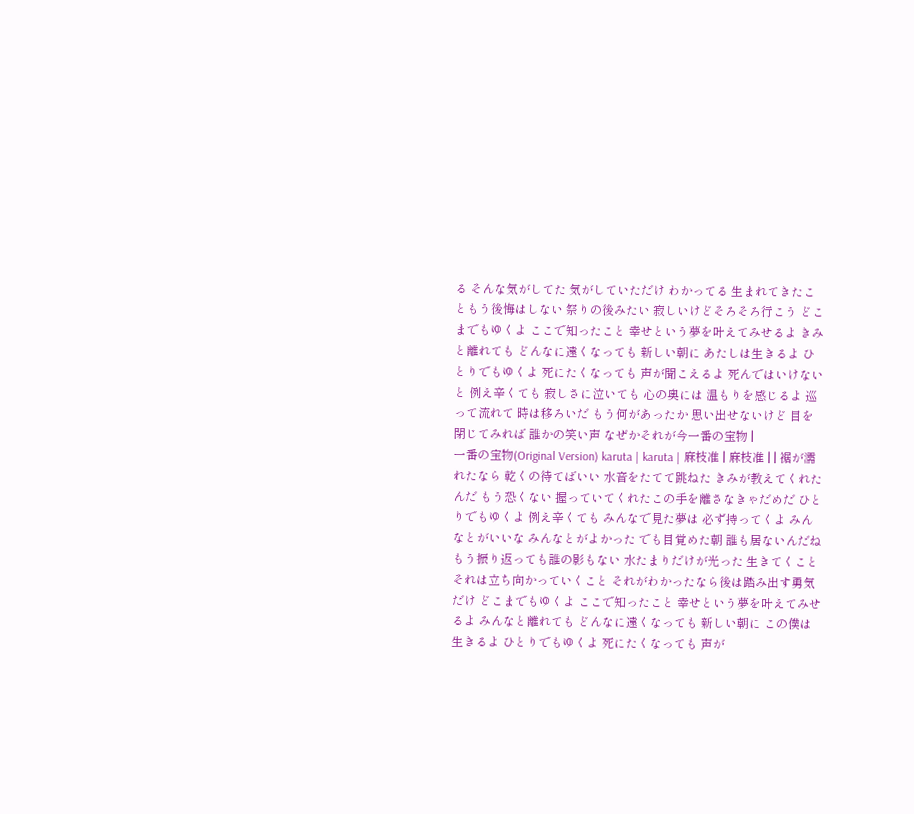る そんな気がしてた 気がしていただけ わかってる 生まれてきたこともう後悔はしない 祭りの後みたい 寂しいけどそろそろ行こう どこまでもゆくよ ここで知ったこと 幸せという夢を叶えてみせるよ きみと離れても どんなに遠くなっても 新しい朝に あたしは生きるよ ひとりでもゆくよ 死にたくなっても 声が聞こえるよ 死んではいけないと 例え辛くても 寂しさに泣いても 心の奥には 温もりを感じるよ 巡って流れて 時は移ろいだ もう何があったか 思い出せないけど 目を閉じてみれば 誰かの笑い声 なぜかそれが今一番の宝物 |
一番の宝物(Original Version) karuta | karuta | 麻枝准 | 麻枝准 | | 裾が濡れたなら 乾くの待てばいい 水音をたてて跳ねた きみが教えてくれたんだ もう恐くない 握っていてくれたこの手を離さなきゃだめだ ひとりでもゆくよ 例え辛くても みんなで見た夢は 必ず持ってくよ みんなとがいいな みんなとがよかった でも目覚めた朝 誰も居ないんだね もう振り返っても誰の影もない 水たまりだけが光った 生きてくことそれは立ち向かっていくこと それがわかったなら後は踏み出す勇気だけ どこまでもゆくよ ここで知ったこと 幸せという夢を叶えてみせるよ みんなと離れても どんなに遠くなっても 新しい朝に この僕は生きるよ ひとりでもゆくよ 死にたくなっても 声が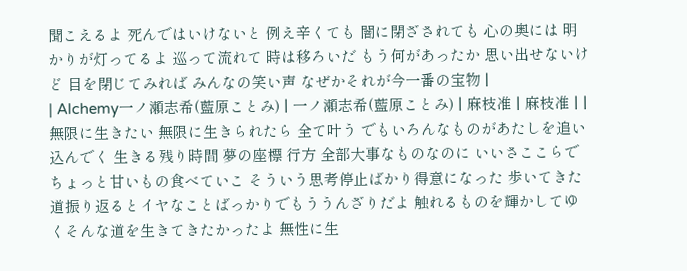聞こえるよ 死んではいけないと 例え辛くても 闇に閉ざされても 心の奥には 明かりが灯ってるよ 巡って流れて 時は移ろいだ もう何があったか 思い出せないけど 目を閉じてみれば みんなの笑い声 なぜかそれが今一番の宝物 |
| Alchemy一ノ瀬志希(藍原ことみ) | 一ノ瀬志希(藍原ことみ) | 麻枝准 | 麻枝准 | | 無限に生きたい 無限に生きられたら 全て叶う でもいろんなものがあたしを追い込んでく 生きる残り時間 夢の座標 行方 全部大事なものなのに いいさここらでちょっと甘いもの食べていこ そういう思考停止ばかり得意になった 歩いてきた道振り返るとイヤなことばっかりでもううんざりだよ 触れるものを輝かしてゆくそんな道を生きてきたかったよ 無性に生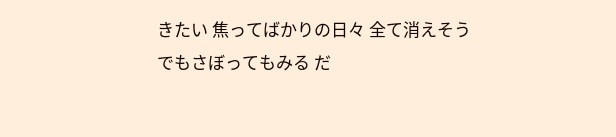きたい 焦ってばかりの日々 全て消えそう でもさぼってもみる だ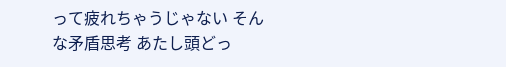って疲れちゃうじゃない そんな矛盾思考 あたし頭どっ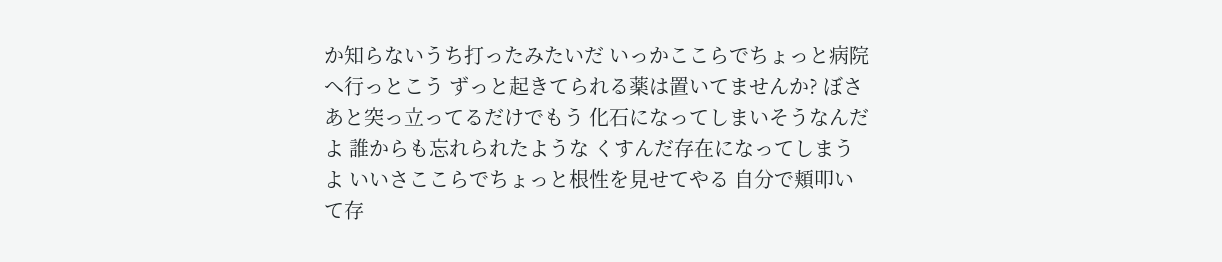か知らないうち打ったみたいだ いっかここらでちょっと病院へ行っとこう ずっと起きてられる薬は置いてませんか? ぼさあと突っ立ってるだけでもう 化石になってしまいそうなんだよ 誰からも忘れられたような くすんだ存在になってしまうよ いいさここらでちょっと根性を見せてやる 自分で頬叩いて存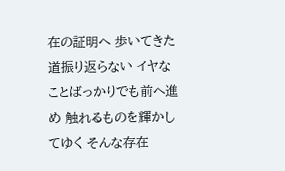在の証明へ 歩いてきた道振り返らない イヤなことばっかりでも前へ進め 触れるものを輝かしてゆく そんな存在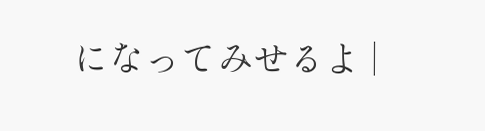になってみせるよ |